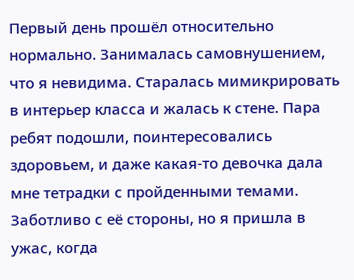Первый день прошёл относительно нормально. Занималась самовнушением, что я невидима. Старалась мимикрировать в интерьер класса и жалась к стене. Пара ребят подошли, поинтересовались здоровьем, и даже какая-то девочка дала мне тетрадки с пройденными темами. Заботливо с её стороны, но я пришла в ужас, когда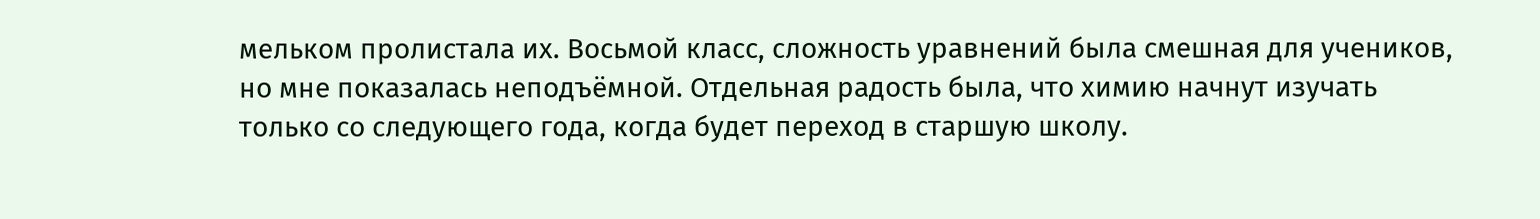мельком пролистала их. Восьмой класс, сложность уравнений была смешная для учеников, но мне показалась неподъёмной. Отдельная радость была, что химию начнут изучать только со следующего года, когда будет переход в старшую школу.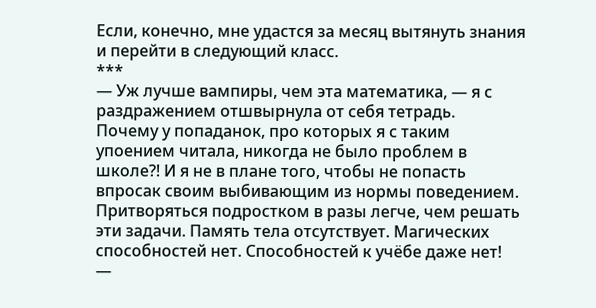Если, конечно, мне удастся за месяц вытянуть знания и перейти в следующий класс.
***
— Уж лучше вампиры, чем эта математика, — я с раздражением отшвырнула от себя тетрадь.
Почему у попаданок, про которых я с таким упоением читала, никогда не было проблем в школе?! И я не в плане того, чтобы не попасть впросак своим выбивающим из нормы поведением. Притворяться подростком в разы легче, чем решать эти задачи. Память тела отсутствует. Магических способностей нет. Способностей к учёбе даже нет!
—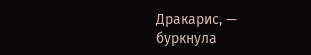Дракарис, — буркнула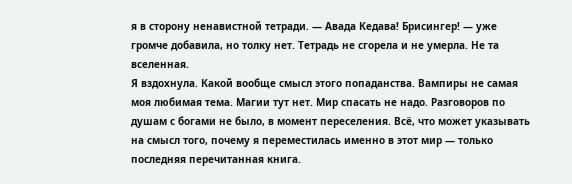я в сторону ненавистной тетради. — Авада Кедава! Брисингер! — уже громче добавила, но толку нет. Тетрадь не сгорела и не умерла. Не та вселенная.
Я вздохнула. Какой вообще смысл этого попаданства. Вампиры не самая моя любимая тема. Магии тут нет. Мир спасать не надо. Разговоров по душам с богами не было, в момент переселения. Всё, что может указывать на смысл того, почему я переместилась именно в этот мир — только последняя перечитанная книга.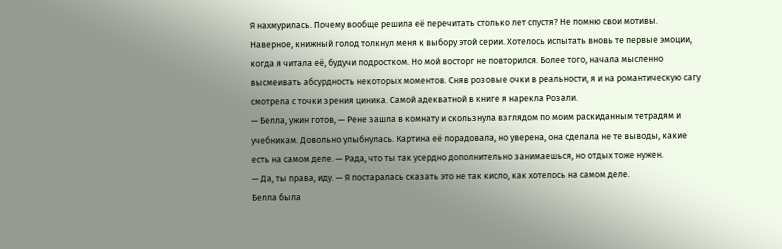Я нахмурилась. Почему вообще решила её перечитать столько лет спустя? Не помню свои мотивы. Наверное, книжный голод толкнул меня к выбору этой серии. Хотелось испытать вновь те первые эмоции, когда я читала её, будучи подростком. Но мой восторг не повторился. Более того, начала мысленно высмеивать абсурдность некоторых моментов. Сняв розовые очки в реальности, я и на романтическую сагу смотрела с точки зрения циника. Самой адекватной в книге я нарекла Розали.
— Белла, ужин готов, — Рене зашла в комнату и скользнула взглядом по моим раскиданным тетрадям и учебникам. Довольно улыбнулась. Картина её порадовала, но уверена, она сделала не те выводы, какие есть на самом деле. — Рада, что ты так усердно дополнительно занимаешься, но отдых тоже нужен.
— Да, ты права, иду. — Я постаралась сказать это не так кисло, как хотелось на самом деле.
Белла была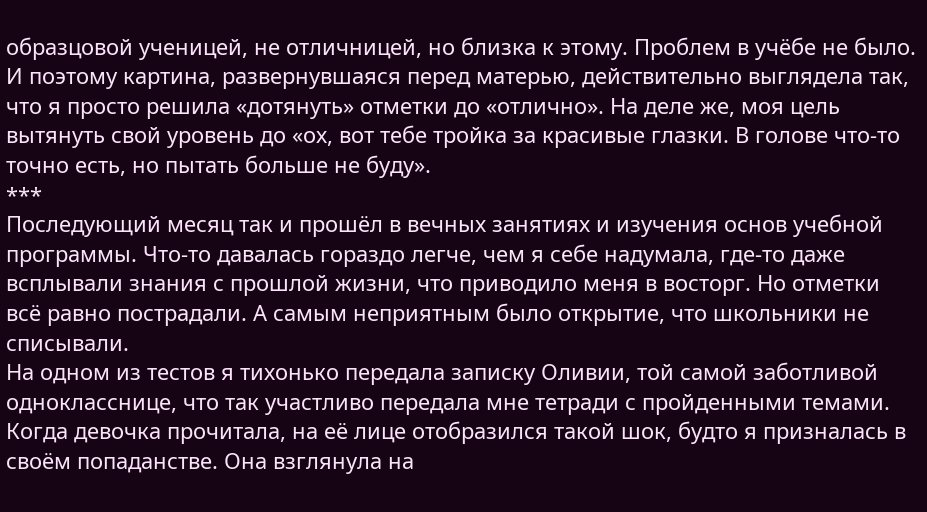образцовой ученицей, не отличницей, но близка к этому. Проблем в учёбе не было. И поэтому картина, развернувшаяся перед матерью, действительно выглядела так, что я просто решила «дотянуть» отметки до «отлично». На деле же, моя цель вытянуть свой уровень до «ох, вот тебе тройка за красивые глазки. В голове что-то точно есть, но пытать больше не буду».
***
Последующий месяц так и прошёл в вечных занятиях и изучения основ учебной программы. Что-то давалась гораздо легче, чем я себе надумала, где-то даже всплывали знания с прошлой жизни, что приводило меня в восторг. Но отметки всё равно пострадали. А самым неприятным было открытие, что школьники не списывали.
На одном из тестов я тихонько передала записку Оливии, той самой заботливой однокласснице, что так участливо передала мне тетради с пройденными темами. Когда девочка прочитала, на её лице отобразился такой шок, будто я призналась в своём попаданстве. Она взглянула на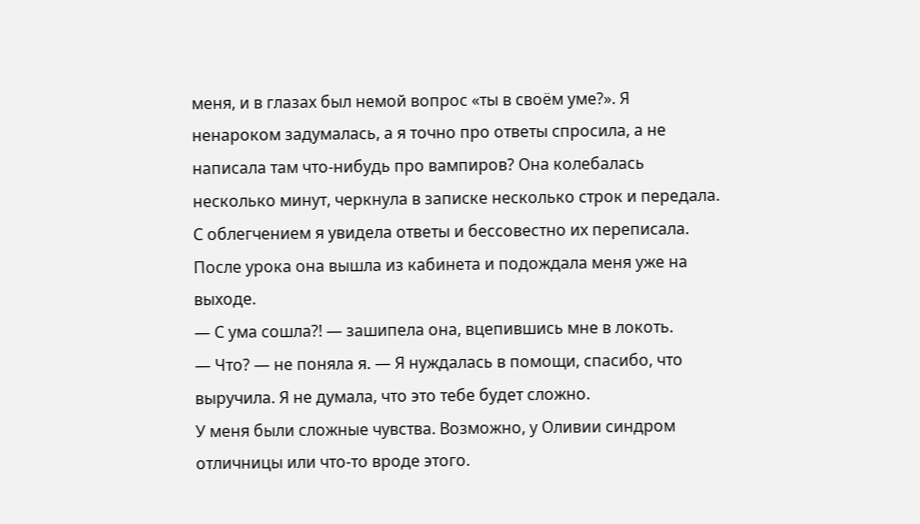меня, и в глазах был немой вопрос «ты в своём уме?». Я ненароком задумалась, а я точно про ответы спросила, а не написала там что-нибудь про вампиров? Она колебалась несколько минут, черкнула в записке несколько строк и передала. С облегчением я увидела ответы и бессовестно их переписала. После урока она вышла из кабинета и подождала меня уже на выходе.
— С ума сошла?! — зашипела она, вцепившись мне в локоть.
— Что? — не поняла я. — Я нуждалась в помощи, спасибо, что выручила. Я не думала, что это тебе будет сложно.
У меня были сложные чувства. Возможно, у Оливии синдром отличницы или что-то вроде этого.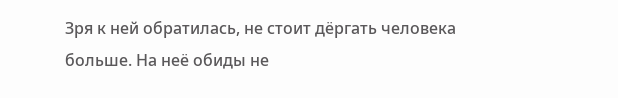Зря к ней обратилась, не стоит дёргать человека больше. На неё обиды не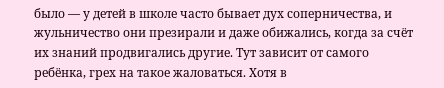было — у детей в школе часто бывает дух соперничества, и жульничество они презирали и даже обижались, когда за счёт их знаний продвигались другие. Тут зависит от самого ребёнка, грех на такое жаловаться. Хотя в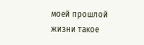моей прошлой жизни такое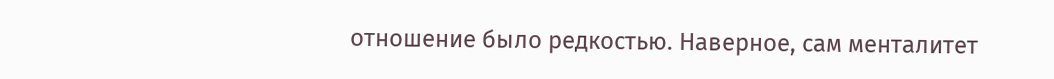отношение было редкостью. Наверное, сам менталитет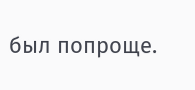был попроще.